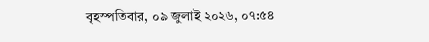বৃহস্পতিবার, ০৯ জুলাই ২০২৬, ০৭:৫৪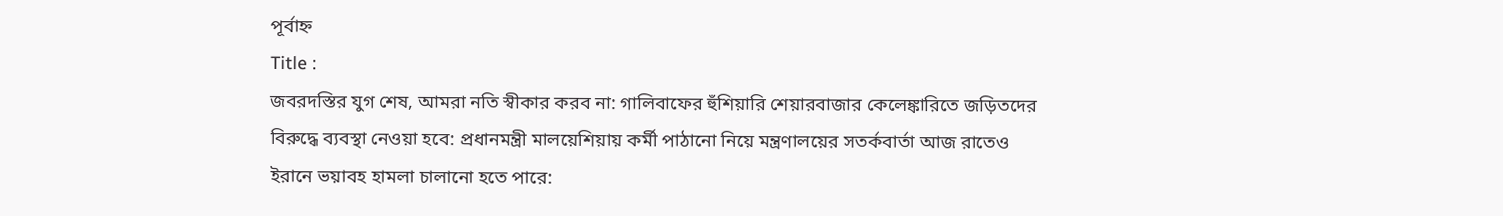পূর্বাহ্ন
Title :
জবরদস্তির যুগ শেষ, আমরা নতি স্বীকার করব না: গালিবাফের হুঁশিয়ারি শেয়ারবাজার কেলেঙ্কারিতে জড়িতদের বিরুদ্ধে ব্যবস্থা নেওয়া হবে: প্রধানমন্ত্রী মালয়েশিয়ায় কর্মী পাঠানো নিয়ে মন্ত্রণালয়ের সতর্কবার্তা আজ রাতেও ইরানে ভয়াবহ হামলা চালানো হতে পারে: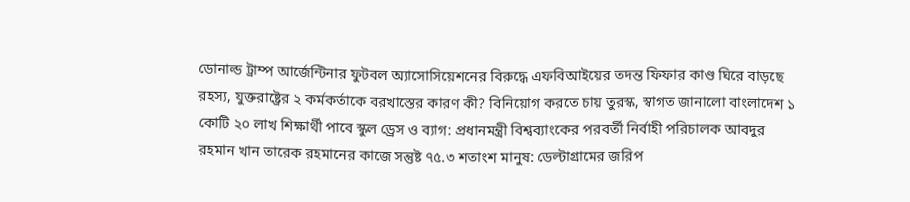ডোনাল্ড ট্রাম্প আর্জেন্টিনার ফুটবল অ্যাসোসিয়েশনের বিরুদ্ধে এফবিআইয়ের তদন্ত ফিফার কাণ্ড ঘিরে বাড়ছে রহস্য, যুক্তরাষ্ট্রের ২ কর্মকর্তাকে বরখাস্তের কারণ কী? বিনিয়োগ করতে চায় তুরস্ক, স্বাগত জানালো বাংলাদেশ ১ কোটি ২০ লাখ শিক্ষার্থী পাবে স্কুল ড্রেস ও ব্যাগ: প্রধানমন্ত্রী বিশ্বব্যাংকের পরবর্তী নির্বাহী পরিচালক আবদুর রহমান খান তারেক রহমানের কাজে সন্তুষ্ট ৭৫.৩ শতাংশ মানুষ: ডেল্টাগ্রামের জরিপ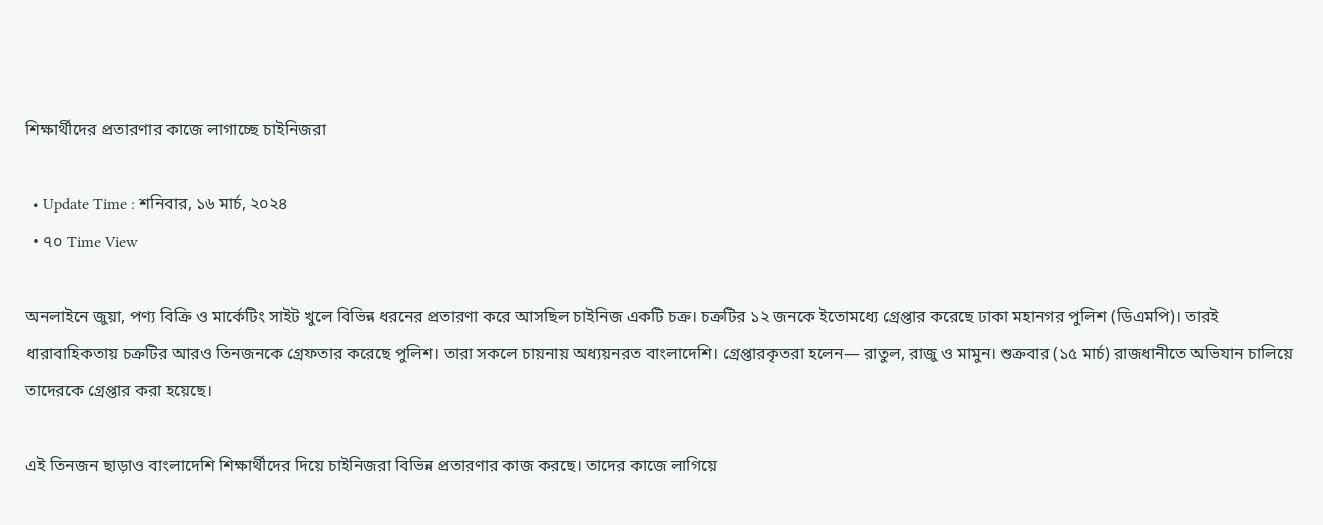শিক্ষার্থীদের প্রতারণার কাজে লাগাচ্ছে চাইনিজরা

  • Update Time : শনিবার, ১৬ মার্চ, ২০২৪
  • ৭০ Time View

অনলাইনে জুয়া, পণ্য বিক্রি ও মার্কেটিং সাইট খুলে বিভিন্ন ধরনের প্রতারণা করে আসছিল চাইনিজ একটি চক্র। চক্রটির ১২ জনকে ইতোমধ্যে গ্রেপ্তার করেছে ঢাকা মহানগর পুলিশ (ডিএমপি)। তারই ধারাবাহিকতায় চক্রটির আরও তিনজনকে গ্রেফতার করেছে পুলিশ। তারা সকলে চায়নায় অধ্যয়নরত বাংলাদেশি। গ্রেপ্তারকৃতরা হলেন— রাতুল, রাজু ও মামুন। শুক্রবার (১৫ মার্চ) রাজধানীতে অভিযান চালিয়ে তাদেরকে গ্রেপ্তার করা হয়েছে।

এই তিনজন ছাড়াও বাংলাদেশি শিক্ষার্থীদের দিয়ে চাইনিজরা বিভিন্ন প্রতারণার কাজ করছে। তাদের কাজে লাগিয়ে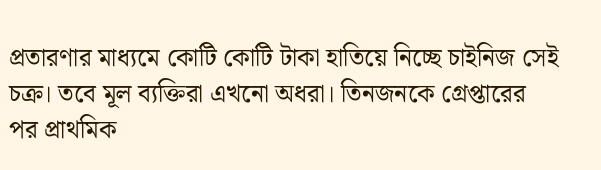প্রতারণার মাধ্যমে কোটি কোটি টাকা হাতিয়ে নিচ্ছে চাইনিজ সেই চক্র। তবে মূল ব্যক্তিরা এখনো অধরা। তিনজনকে গ্রেপ্তারের পর প্রাথমিক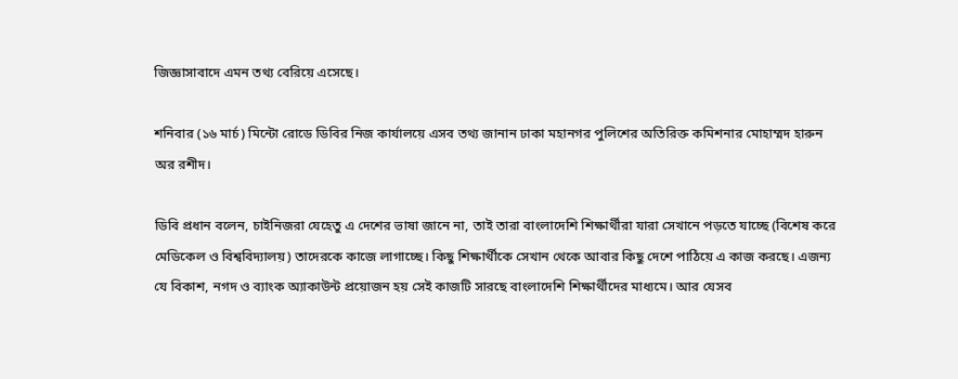জিজ্ঞাসাবাদে এমন তথ্য বেরিয়ে এসেছে।

শনিবার (১৬ মার্চ) মিন্টো রোডে ডিবির নিজ কার্যালয়ে এসব তথ্য জানান ঢাকা মহানগর পুলিশের অতিরিক্ত কমিশনার মোহাম্মদ হারুন অর রশীদ।

ডিবি প্রধান বলেন, চাইনিজরা যেহেতু এ দেশের ভাষা জানে না, তাই তারা বাংলাদেশি শিক্ষার্থীরা যারা সেখানে পড়তে যাচ্ছে (বিশেষ করে মেডিকেল ও বিশ্ববিদ্যালয়) তাদেরকে কাজে লাগাচ্ছে। কিছু শিক্ষার্থীকে সেখান থেকে আবার কিছু দেশে পাঠিয়ে এ কাজ করছে। এজন্য যে বিকাশ, নগদ ও ব্যাংক অ্যাকাউন্ট প্রয়োজন হয় সেই কাজটি সারছে বাংলাদেশি শিক্ষার্থীদের মাধ্যমে। আর যেসব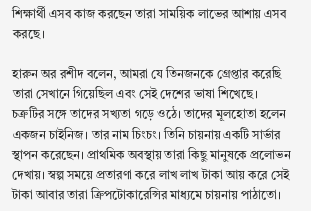শিক্ষার্থী এসব কাজ করছেন তারা সাময়িক লাভের আশায় এসব করছে।

হারুন অর রশীদ বলেন, আমরা যে তিনজনকে গ্রেপ্তার করেছি তারা সেখানে গিয়েছিল এবং সেই দেশের ভাষা শিখেছে। চক্রটির সঙ্গে তাদের সখ্যতা গড়ে ওঠে। তাদের মূলহোতা হলেন একজন চাইনিজ। তার নাম চিংচং। তিনি চায়নায় একটি সার্ভার স্থাপন করেছেন। প্রাথমিক অবস্থায় তারা কিছু মানুষকে প্রলোভন দেখায়। স্বল্প সময়ে প্রতারণা করে লাখ লাখ টাকা আয় করে সেই টাকা আবার তারা ক্রিপটোকারেন্সির মাধ্যমে চায়নায় পাঠাতো।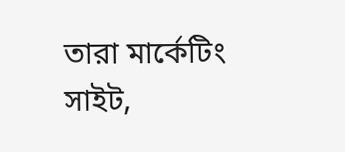তারা মার্কেটিং সাইট,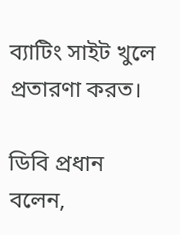ব্যাটিং সাইট খুলে প্রতারণা করত।

ডিবি প্রধান বলেন,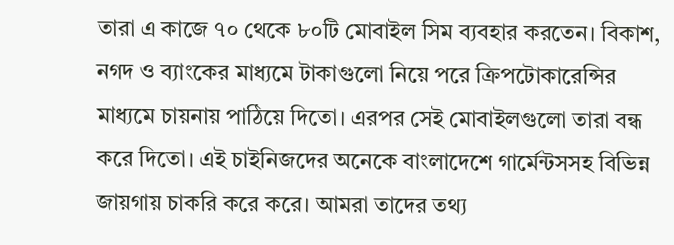তারা এ কাজে ৭০ থেকে ৮০টি মোবাইল সিম ব্যবহার করতেন। বিকাশ, নগদ ও ব্যাংকের মাধ্যমে টাকাগুলো নিয়ে পরে ক্রিপটোকারেন্সির মাধ্যমে চায়নায় পাঠিয়ে দিতো। এরপর সেই মোবাইলগুলো তারা বন্ধ করে দিতো। এই চাইনিজদের অনেকে বাংলাদেশে গার্মেন্টসসহ বিভিন্ন জায়গায় চাকরি করে করে। আমরা তাদের তথ্য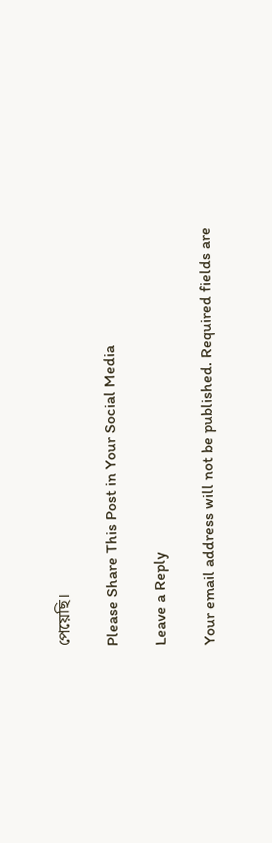পেয়েছি।

Please Share This Post in Your Social Media

Leave a Reply

Your email address will not be published. Required fields are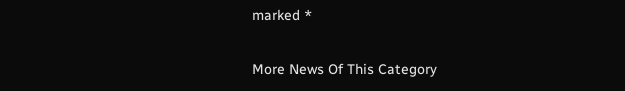marked *

More News Of This Category